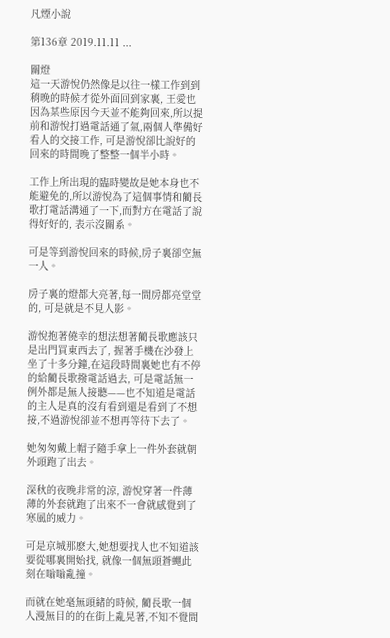凡煙小說

第136章 2019.11.11 ...

關燈
這一天游悅仍然像是以往一樣工作到到稍晚的時候才從外面回到家裏, 王愛也因為某些原因今天並不能夠回來,所以提前和游悅打過電話通了氣,兩個人準備好看人的交接工作, 可是游悅卻比說好的回來的時間晚了整整一個半小時。

工作上所出現的臨時變故是她本身也不能避免的,所以游悅為了這個事情和藺長歌打電話溝通了一下,而對方在電話了說得好好的, 表示沒關系。

可是等到游悅回來的時候,房子裏卻空無一人。

房子裏的燈都大亮著,每一間房都亮堂堂的, 可是就是不見人影。

游悅抱著僥幸的想法想著藺長歌應該只是出門買東西去了, 握著手機在沙發上坐了十多分鐘,在這段時間裏她也有不停的給藺長歌撥電話過去, 可是電話無一例外都是無人接聽——也不知道是電話的主人是真的沒有看到還是看到了不想接,不過游悅卻並不想再等待下去了。

她匆匆戴上帽子隨手拿上一件外套就朝外頭跑了出去。

深秋的夜晚非常的涼, 游悅穿著一件薄薄的外套就跑了出來不一會就感覺到了寒風的威力。

可是京城那麽大,她想要找人也不知道該要從哪裏開始找, 就像一個無頭蒼蠅此刻在嗡嗡亂撞。

而就在她毫無頭緒的時候, 藺長歌一個人漫無目的的在街上亂晃著,不知不覺間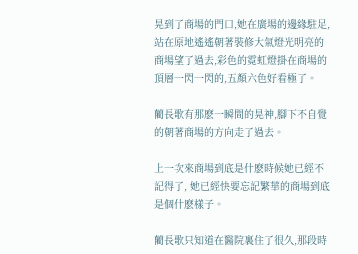晃到了商場的門口,她在廣場的邊緣駐足,站在原地遙遙朝著裝修大氣燈光明亮的商場望了過去,彩色的霓虹燈掛在商場的頂層一閃一閃的,五顏六色好看極了。

藺長歌有那麽一瞬間的晃神,腳下不自覺的朝著商場的方向走了過去。

上一次來商場到底是什麽時候她已經不記得了, 她已經快要忘記繁華的商場到底是個什麽樣子。

藺長歌只知道在醫院裏住了很久,那段時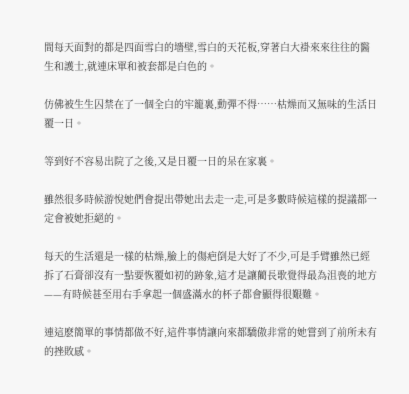間每天面對的都是四面雪白的墻壁,雪白的天花板,穿著白大褂來來往往的醫生和護士,就連床單和被套都是白色的。

仿佛被生生囚禁在了一個全白的牢籠裏,動彈不得……枯燥而又無味的生活日覆一日。

等到好不容易出院了之後,又是日覆一日的呆在家裏。

雖然很多時候游悅她們會提出帶她出去走一走,可是多數時候這樣的提議都一定會被她拒絕的。

每天的生活還是一樣的枯燥,臉上的傷疤倒是大好了不少,可是手臂雖然已經拆了石膏卻沒有一點要恢覆如初的跡象,這才是讓藺長歌覺得最為沮喪的地方——有時候甚至用右手拿起一個盛滿水的杯子都會顯得很艱難。

連這麽簡單的事情都做不好,這件事情讓向來都驕傲非常的她嘗到了前所未有的挫敗感。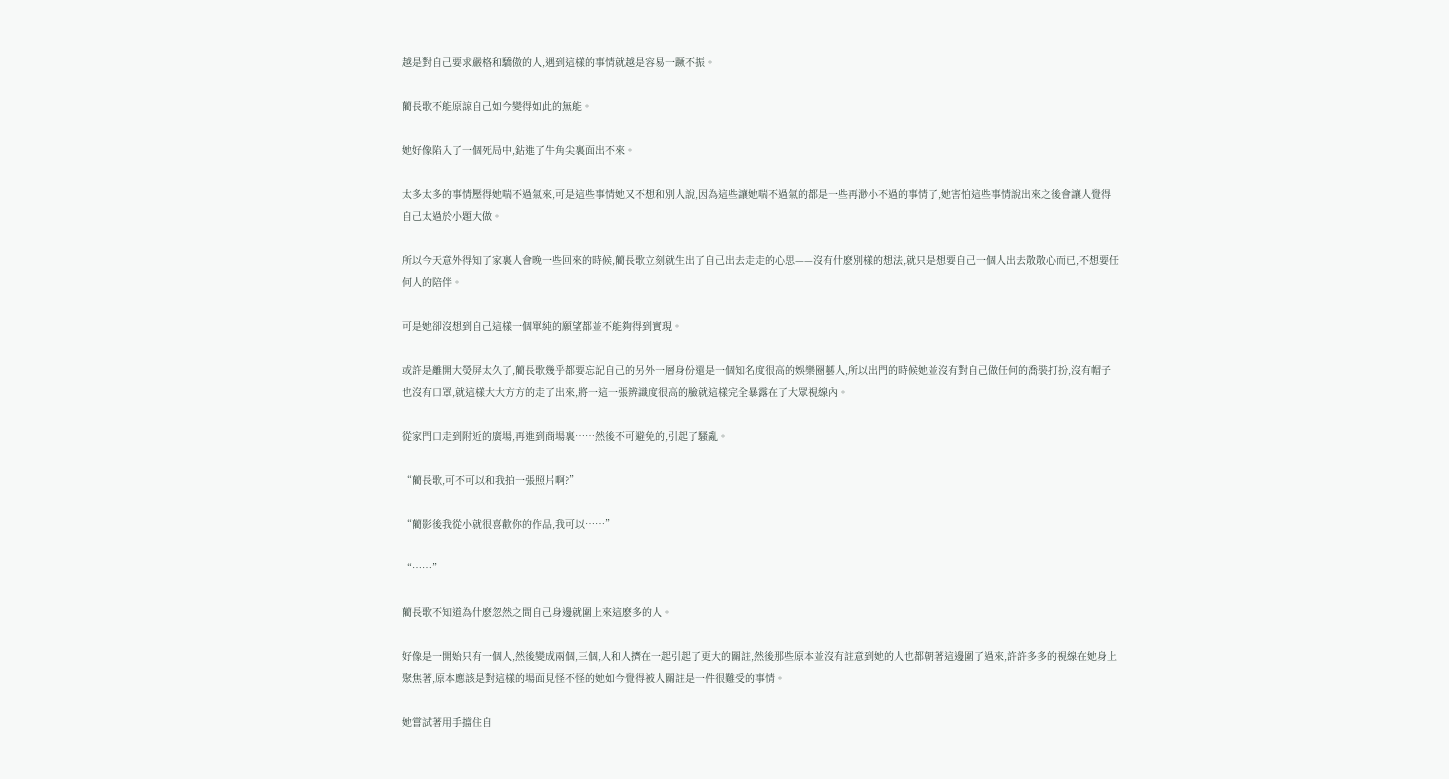越是對自己要求嚴格和驕傲的人,遇到這樣的事情就越是容易一蹶不振。

藺長歌不能原諒自己如今變得如此的無能。

她好像陷入了一個死局中,鉆進了牛角尖裏面出不來。

太多太多的事情壓得她喘不過氣來,可是這些事情她又不想和別人說,因為這些讓她喘不過氣的都是一些再渺小不過的事情了,她害怕這些事情說出來之後會讓人覺得自己太過於小題大做。

所以今天意外得知了家裏人會晚一些回來的時候,藺長歌立刻就生出了自己出去走走的心思——沒有什麽別樣的想法,就只是想要自己一個人出去散散心而已,不想要任何人的陪伴。

可是她卻沒想到自己這樣一個單純的願望都並不能夠得到實現。

或許是離開大熒屏太久了,藺長歌幾乎都要忘記自己的另外一層身份還是一個知名度很高的娛樂圈藝人,所以出門的時候她並沒有對自己做任何的喬裝打扮,沒有帽子也沒有口罩,就這樣大大方方的走了出來,將一這一張辨識度很高的臉就這樣完全暴露在了大眾視線內。

從家門口走到附近的廣場,再進到商場裏……然後不可避免的,引起了騷亂。

“藺長歌,可不可以和我拍一張照片啊?”

“藺影後我從小就很喜歡你的作品,我可以……”

“……”

藺長歌不知道為什麽忽然之間自己身邊就圍上來這麽多的人。

好像是一開始只有一個人,然後變成兩個,三個,人和人擠在一起引起了更大的關註,然後那些原本並沒有註意到她的人也都朝著這邊圍了過來,許許多多的視線在她身上聚焦著,原本應該是對這樣的場面見怪不怪的她如今覺得被人關註是一件很難受的事情。

她嘗試著用手擋住自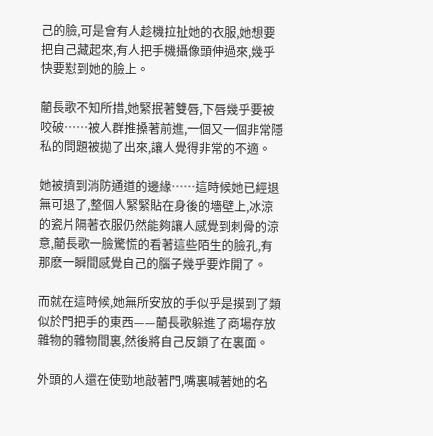己的臉,可是會有人趁機拉扯她的衣服,她想要把自己藏起來,有人把手機攝像頭伸過來,幾乎快要懟到她的臉上。

藺長歌不知所措,她緊抿著雙唇,下唇幾乎要被咬破……被人群推搡著前進,一個又一個非常隱私的問題被拋了出來,讓人覺得非常的不適。

她被擠到消防通道的邊緣……這時候她已經退無可退了,整個人緊緊貼在身後的墻壁上,冰涼的瓷片隔著衣服仍然能夠讓人感覺到刺骨的涼意,藺長歌一臉驚慌的看著這些陌生的臉孔,有那麽一瞬間感覺自己的腦子幾乎要炸開了。

而就在這時候,她無所安放的手似乎是摸到了類似於門把手的東西——藺長歌躲進了商場存放雜物的雜物間裏,然後將自己反鎖了在裏面。

外頭的人還在使勁地敲著門,嘴裏喊著她的名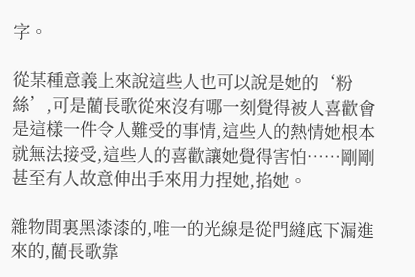字。

從某種意義上來說這些人也可以說是她的‘粉絲’,可是藺長歌從來沒有哪一刻覺得被人喜歡會是這樣一件令人難受的事情,這些人的熱情她根本就無法接受,這些人的喜歡讓她覺得害怕……剛剛甚至有人故意伸出手來用力捏她,掐她。

雜物間裏黑漆漆的,唯一的光線是從門縫底下漏進來的,藺長歌靠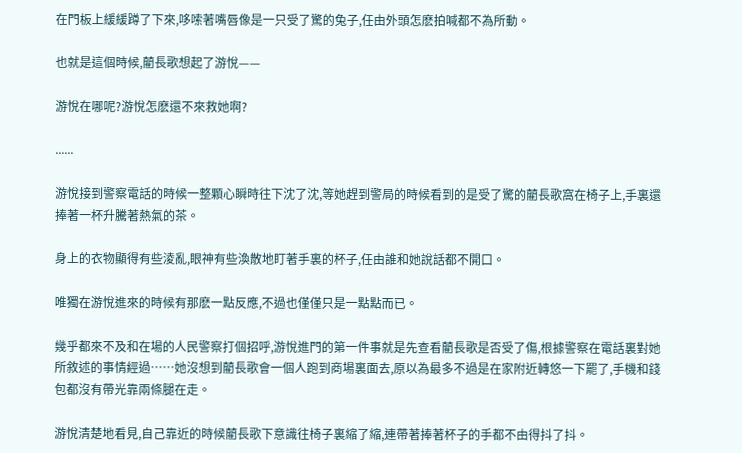在門板上緩緩蹲了下來,哆嗦著嘴唇像是一只受了驚的兔子,任由外頭怎麽拍喊都不為所動。

也就是這個時候,藺長歌想起了游悅——

游悅在哪呢?游悅怎麽還不來救她啊?

......

游悅接到警察電話的時候一整顆心瞬時往下沈了沈,等她趕到警局的時候看到的是受了驚的藺長歌窩在椅子上,手裏還捧著一杯升騰著熱氣的茶。

身上的衣物顯得有些淩亂,眼神有些渙散地盯著手裏的杯子,任由誰和她說話都不開口。

唯獨在游悅進來的時候有那麽一點反應,不過也僅僅只是一點點而已。

幾乎都來不及和在場的人民警察打個招呼,游悅進門的第一件事就是先查看藺長歌是否受了傷,根據警察在電話裏對她所敘述的事情經過……她沒想到藺長歌會一個人跑到商場裏面去,原以為最多不過是在家附近轉悠一下罷了,手機和錢包都沒有帶光靠兩條腿在走。

游悅清楚地看見,自己靠近的時候藺長歌下意識往椅子裏縮了縮,連帶著捧著杯子的手都不由得抖了抖。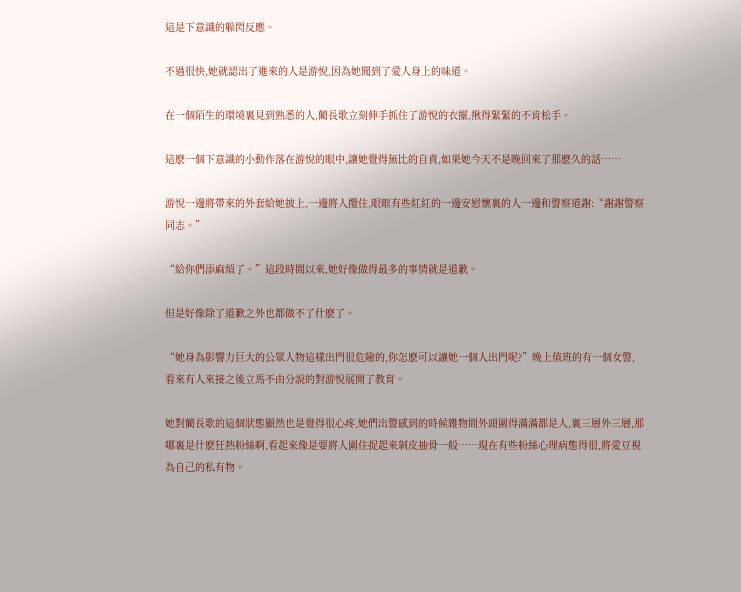這是下意識的躲閃反應。

不過很快,她就認出了進來的人是游悅,因為她聞到了愛人身上的味道。

在一個陌生的環境裏見到熟悉的人,藺長歌立刻伸手抓住了游悅的衣擺,揪得緊緊的不肯松手。

這麽一個下意識的小動作落在游悅的眼中,讓她覺得無比的自責,如果她今天不是晚回來了那麽久的話……

游悅一邊將帶來的外套給她披上,一邊將人攬住,眼眶有些紅紅的一邊安慰懷裏的人一邊和警察道謝:“謝謝警察同志。”

“給你們添麻煩了。”這段時間以來,她好像做得最多的事情就是道歉。

但是好像除了道歉之外也都做不了什麽了。

“她身為影響力巨大的公眾人物這樣出門很危險的,你怎麽可以讓她一個人出門呢?”晚上值班的有一個女警,看來有人來接之後立馬不由分說的對游悅展開了教育。

她對藺長歌的這個狀態顯然也是覺得很心疼,她們出警感到的時候雜物間外頭圍得滿滿都是人,裏三層外三層,那哪裏是什麽狂熱粉絲啊,看起來像是要將人圍住捉起來剝皮抽骨一般……現在有些粉絲心理病態得很,將愛豆視為自己的私有物。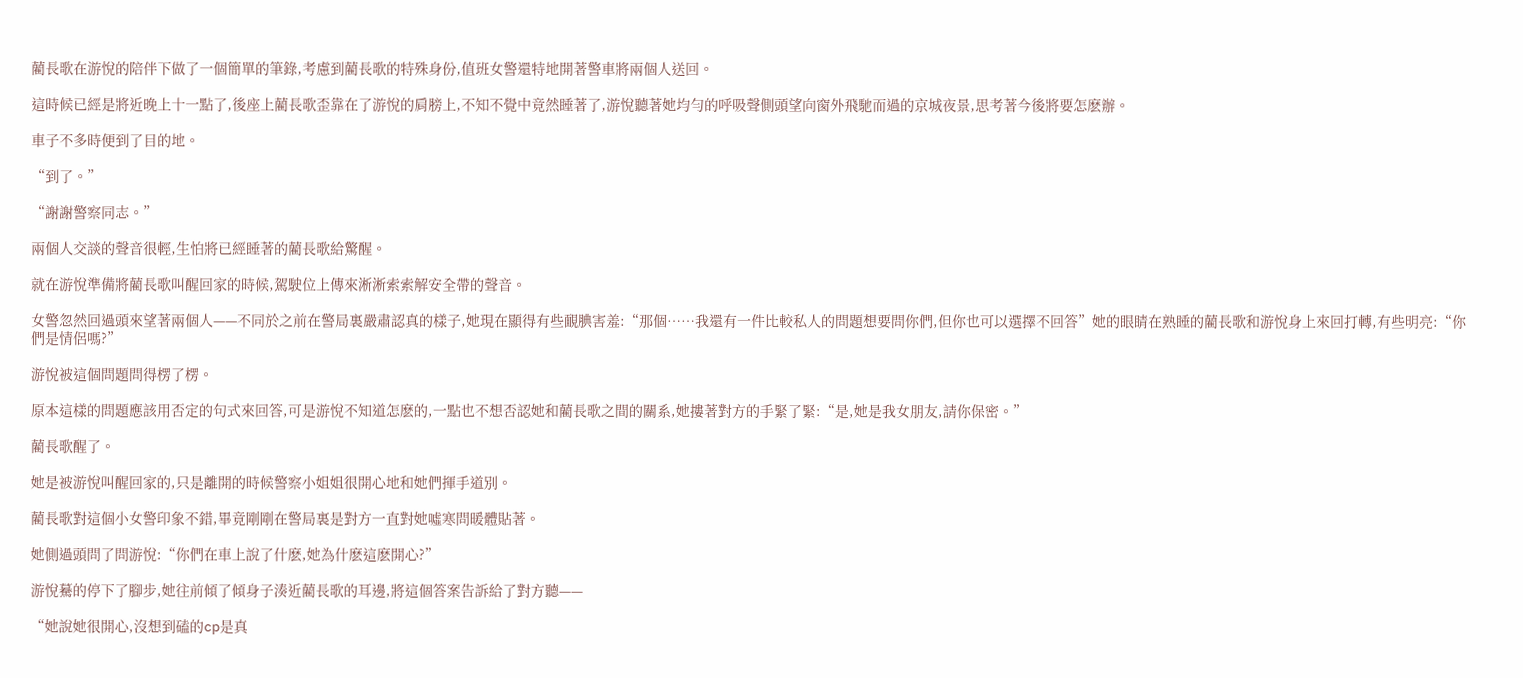藺長歌在游悅的陪伴下做了一個簡單的筆錄,考慮到藺長歌的特殊身份,值班女警還特地開著警車將兩個人送回。

這時候已經是將近晚上十一點了,後座上藺長歌歪靠在了游悅的肩膀上,不知不覺中竟然睡著了,游悅聽著她均勻的呼吸聲側頭望向窗外飛馳而過的京城夜景,思考著今後將要怎麽辦。

車子不多時便到了目的地。

“到了。”

“謝謝警察同志。”

兩個人交談的聲音很輕,生怕將已經睡著的藺長歌給驚醒。

就在游悅準備將藺長歌叫醒回家的時候,駕駛位上傳來淅淅索索解安全帶的聲音。

女警忽然回過頭來望著兩個人——不同於之前在警局裏嚴肅認真的樣子,她現在顯得有些靦腆害羞:“那個……我還有一件比較私人的問題想要問你們,但你也可以選擇不回答”她的眼睛在熟睡的藺長歌和游悅身上來回打轉,有些明亮:“你們是情侶嗎?”

游悅被這個問題問得楞了楞。

原本這樣的問題應該用否定的句式來回答,可是游悅不知道怎麽的,一點也不想否認她和藺長歌之間的關系,她摟著對方的手緊了緊:“是,她是我女朋友,請你保密。”

藺長歌醒了。

她是被游悅叫醒回家的,只是離開的時候警察小姐姐很開心地和她們揮手道別。

藺長歌對這個小女警印象不錯,畢竟剛剛在警局裏是對方一直對她噓寒問暖體貼著。

她側過頭問了問游悅:“你們在車上說了什麽,她為什麽這麽開心?”

游悅驀的停下了腳步,她往前傾了傾身子湊近藺長歌的耳邊,將這個答案告訴給了對方聽——

“她說她很開心,沒想到磕的cp是真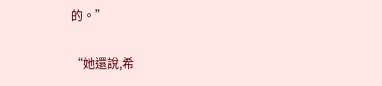的。”

“她還說,希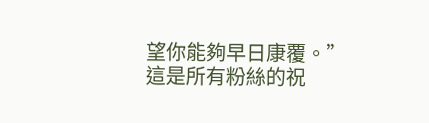望你能夠早日康覆。”這是所有粉絲的祝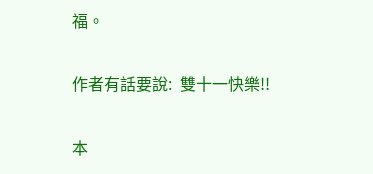福。

作者有話要說:  雙十一快樂!!

本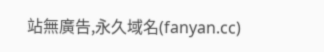站無廣告,永久域名(fanyan.cc)